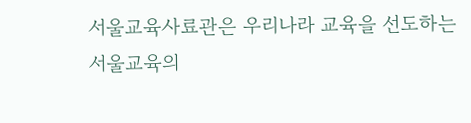서울교육사료관은 우리나라 교육을 선도하는 서울교육의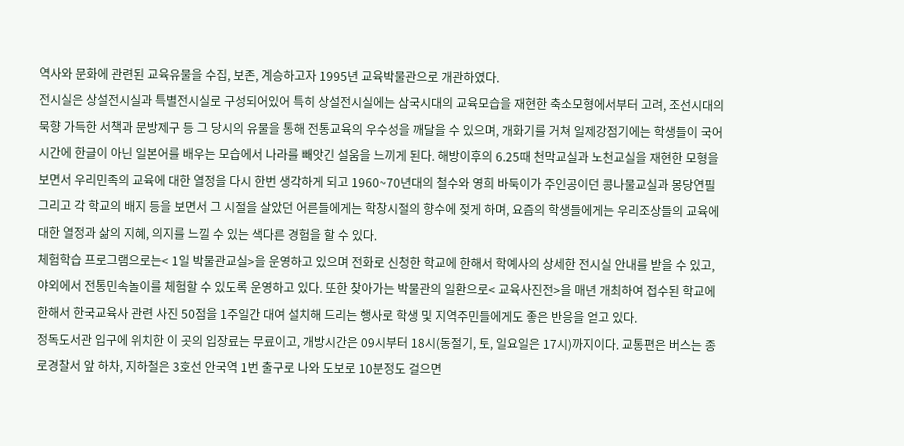역사와 문화에 관련된 교육유물을 수집, 보존, 계승하고자 1995년 교육박물관으로 개관하였다.
전시실은 상설전시실과 특별전시실로 구성되어있어 특히 상설전시실에는 삼국시대의 교육모습을 재현한 축소모형에서부터 고려, 조선시대의 묵향 가득한 서책과 문방제구 등 그 당시의 유물을 통해 전통교육의 우수성을 깨달을 수 있으며, 개화기를 거쳐 일제강점기에는 학생들이 국어시간에 한글이 아닌 일본어를 배우는 모습에서 나라를 빼앗긴 설움을 느끼게 된다. 해방이후의 6.25때 천막교실과 노천교실을 재현한 모형을 보면서 우리민족의 교육에 대한 열정을 다시 한번 생각하게 되고 1960~70년대의 철수와 영희 바둑이가 주인공이던 콩나물교실과 몽당연필 그리고 각 학교의 배지 등을 보면서 그 시절을 살았던 어른들에게는 학창시절의 향수에 젖게 하며, 요즘의 학생들에게는 우리조상들의 교육에 대한 열정과 삶의 지혜, 의지를 느낄 수 있는 색다른 경험을 할 수 있다.
체험학습 프로그램으로는< 1일 박물관교실>을 운영하고 있으며 전화로 신청한 학교에 한해서 학예사의 상세한 전시실 안내를 받을 수 있고, 야외에서 전통민속놀이를 체험할 수 있도록 운영하고 있다. 또한 찾아가는 박물관의 일환으로< 교육사진전>을 매년 개최하여 접수된 학교에 한해서 한국교육사 관련 사진 50점을 1주일간 대여 설치해 드리는 행사로 학생 및 지역주민들에게도 좋은 반응을 얻고 있다.
정독도서관 입구에 위치한 이 곳의 입장료는 무료이고, 개방시간은 09시부터 18시(동절기, 토, 일요일은 17시)까지이다. 교통편은 버스는 종로경찰서 앞 하차, 지하철은 3호선 안국역 1번 출구로 나와 도보로 10분정도 걸으면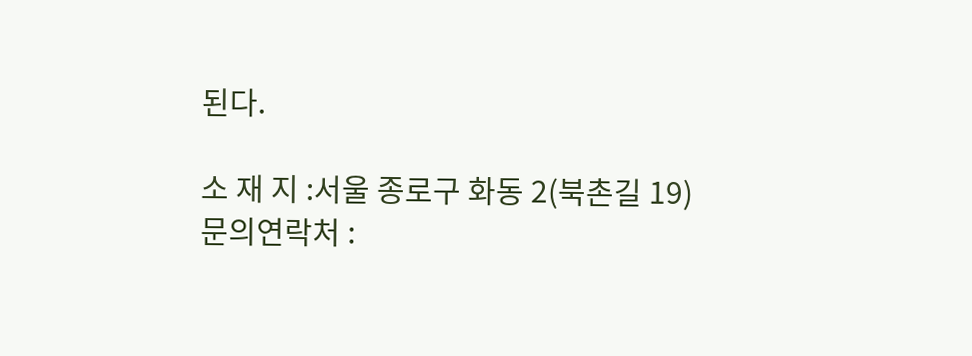된다.

소 재 지 :서울 종로구 화동 2(북촌길 19)
문의연락처 :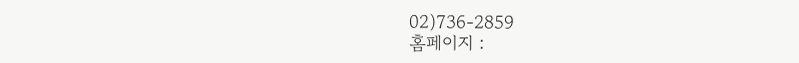02)736-2859
홈페이지 :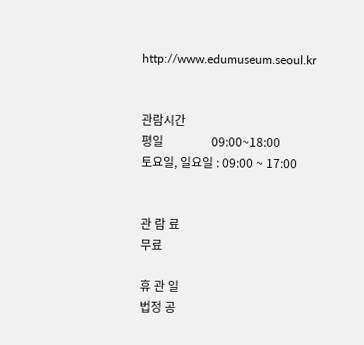http://www.edumuseum.seoul.kr


관람시간
평일                09:00~18:00
토요일, 일요일 : 09:00 ~ 17:00


관 람 료
무료

휴 관 일
법정 공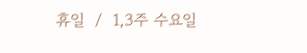휴일  /  1,3주 수요일